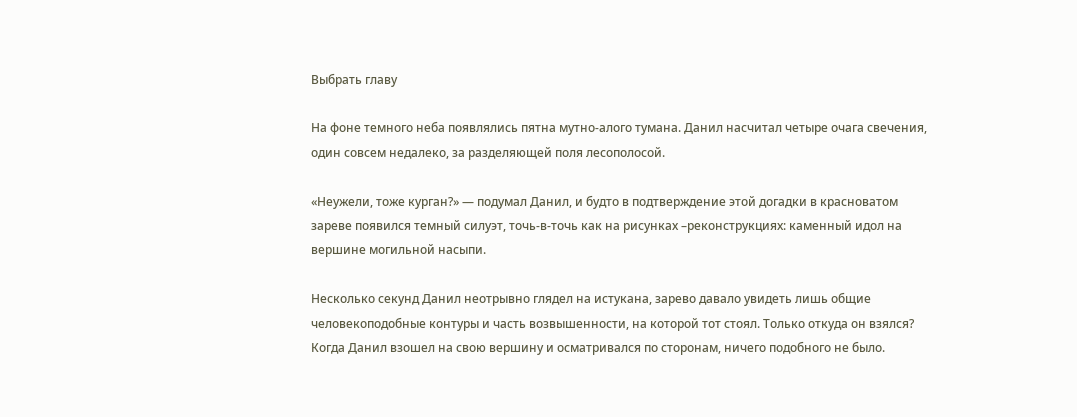Выбрать главу

На фоне темного неба появлялись пятна мутно-алого тумана. Данил насчитал четыре очага свечения, один совсем недалеко, за разделяющей поля лесополосой.

«Неужели, тоже курган?» — подумал Данил, и будто в подтверждение этой догадки в красноватом зареве появился темный силуэт, точь-в-точь как на рисунках –реконструкциях: каменный идол на вершине могильной насыпи.

Несколько секунд Данил неотрывно глядел на истукана, зарево давало увидеть лишь общие человекоподобные контуры и часть возвышенности, на которой тот стоял. Только откуда он взялся? Когда Данил взошел на свою вершину и осматривался по сторонам, ничего подобного не было.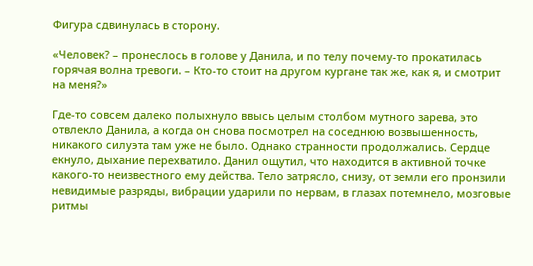Фигура сдвинулась в сторону.

«Человек? – пронеслось в голове у Данила, и по телу почему-то прокатилась горячая волна тревоги. – Кто-то стоит на другом кургане так же, как я, и смотрит на меня?»

Где-то совсем далеко полыхнуло ввысь целым столбом мутного зарева, это отвлекло Данила, а когда он снова посмотрел на соседнюю возвышенность, никакого силуэта там уже не было. Однако странности продолжались. Сердце екнуло, дыхание перехватило. Данил ощутил, что находится в активной точке какого-то неизвестного ему действа. Тело затрясло, снизу, от земли его пронзили невидимые разряды, вибрации ударили по нервам, в глазах потемнело, мозговые ритмы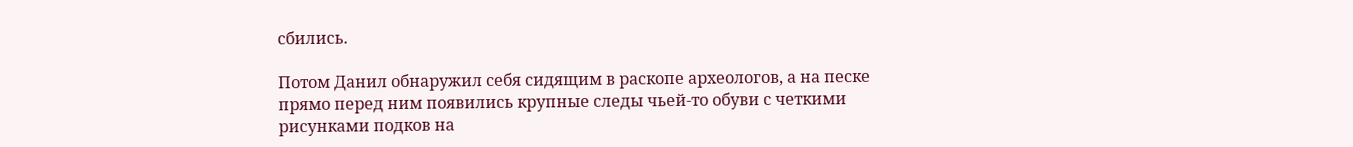сбились.

Потом Данил обнаружил себя сидящим в раскопе археологов, а на песке прямо перед ним появились крупные следы чьей-то обуви с четкими рисунками подков на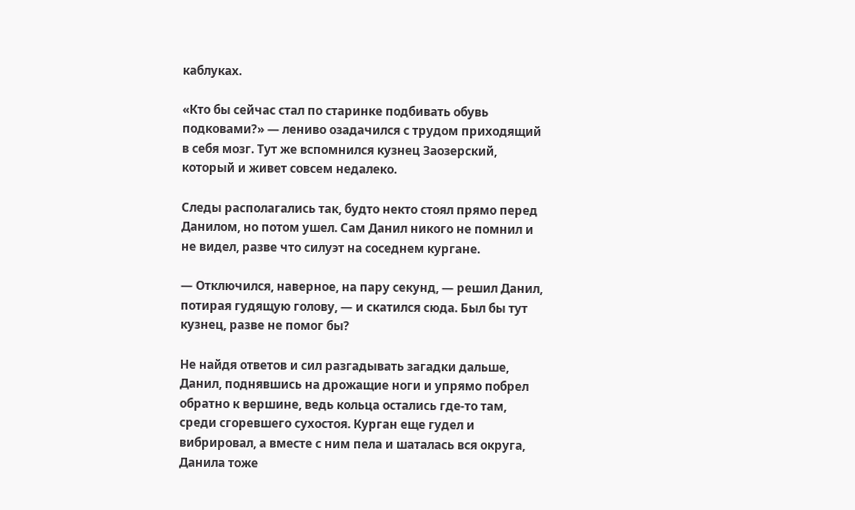каблуках.

«Кто бы сейчас стал по старинке подбивать обувь подковами?» — лениво озадачился с трудом приходящий в себя мозг. Тут же вспомнился кузнец Заозерский, который и живет совсем недалеко.

Следы располагались так, будто некто стоял прямо перед Данилом, но потом ушел. Сам Данил никого не помнил и не видел, разве что силуэт на соседнем кургане.

— Отключился, наверное, на пару секунд, — решил Данил, потирая гудящую голову, — и скатился сюда. Был бы тут кузнец, разве не помог бы?

Не найдя ответов и сил разгадывать загадки дальше, Данил, поднявшись на дрожащие ноги и упрямо побрел обратно к вершине, ведь кольца остались где-то там, среди сгоревшего сухостоя. Курган еще гудел и вибрировал, а вместе с ним пела и шаталась вся округа, Данила тоже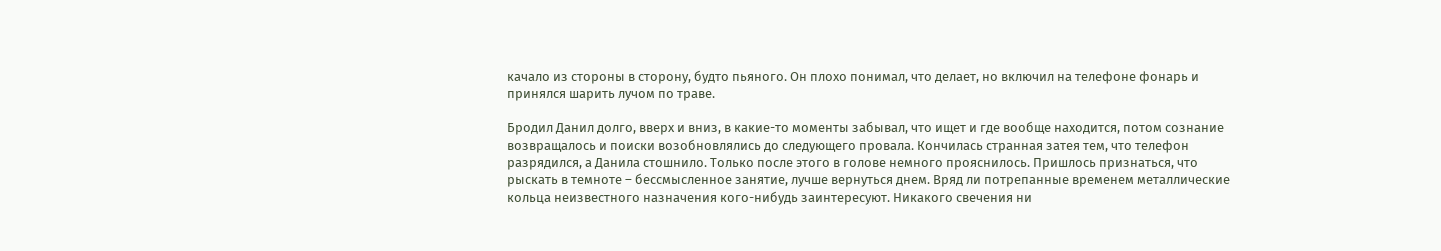качало из стороны в сторону, будто пьяного. Он плохо понимал, что делает, но включил на телефоне фонарь и принялся шарить лучом по траве.

Бродил Данил долго, вверх и вниз, в какие-то моменты забывал, что ищет и где вообще находится, потом сознание возвращалось и поиски возобновлялись до следующего провала. Кончилась странная затея тем, что телефон разрядился, а Данила стошнило. Только после этого в голове немного прояснилось. Пришлось признаться, что рыскать в темноте – бессмысленное занятие, лучше вернуться днем. Вряд ли потрепанные временем металлические кольца неизвестного назначения кого-нибудь заинтересуют. Никакого свечения ни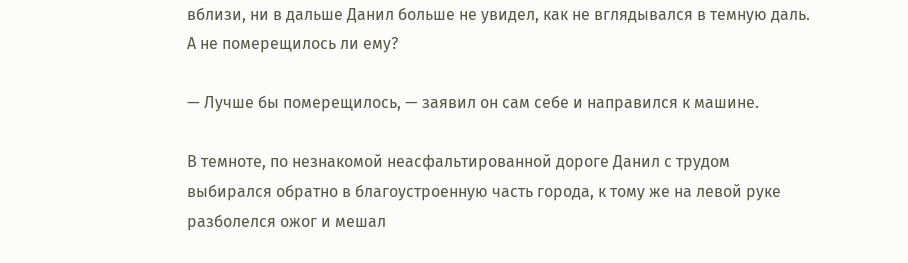вблизи, ни в дальше Данил больше не увидел, как не вглядывался в темную даль. А не померещилось ли ему?

— Лучше бы померещилось, — заявил он сам себе и направился к машине.

В темноте, по незнакомой неасфальтированной дороге Данил с трудом выбирался обратно в благоустроенную часть города, к тому же на левой руке разболелся ожог и мешал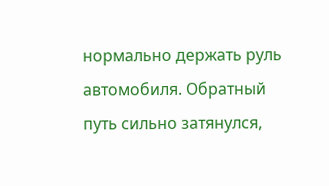нормально держать руль автомобиля. Обратный путь сильно затянулся,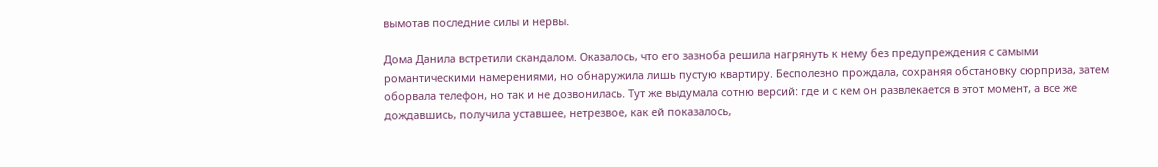вымотав последние силы и нервы.

Дома Данила встретили скандалом. Оказалось, что его зазноба решила нагрянуть к нему без предупреждения с самыми романтическими намерениями, но обнаружила лишь пустую квартиру. Бесполезно прождала, сохраняя обстановку сюрприза, затем оборвала телефон, но так и не дозвонилась. Тут же выдумала сотню версий: где и с кем он развлекается в этот момент, а все же дождавшись, получила уставшее, нетрезвое, как ей показалось,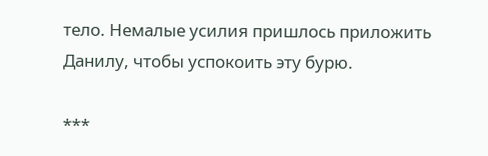тело. Немалые усилия пришлось приложить Данилу, чтобы успокоить эту бурю.

***